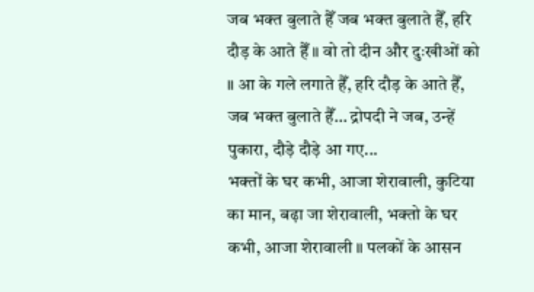जब भक्त बुलाते हैँ जब भक्त बुलाते हैँ, हरि दौड़ के आते हैँ ॥ वो तो दीन और दुःखीओं को ॥ आ के गले लगाते हैँ, हरि दौड़ के आते हैँ, जब भक्त बुलाते हैँ… द्रोपदी ने जब, उन्हें पुकारा, दौड़े दौड़े आ गए...
भक्तों के घर कभी, आजा शेरावाली, कुटिया का मान, बढ़ा जा शेरावाली, भक्तो के घर कभी, आजा शेरावाली ॥ पलकों के आसन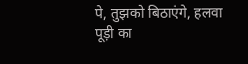पे, तुझको बिठाएंगे, हलवा पूड़ी का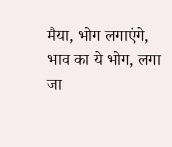मैया, भोग लगाएंगे, भाव का ये भोग, लगा जा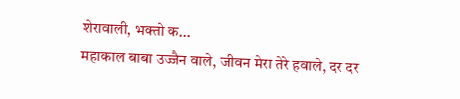शेरावाली, भक्तो क...
महाकाल बाबा उज्जैन वाले, जीवन मेरा तेरे हवाले, दर दर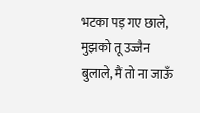भटका पड़ गए छाले, मुझको तू उज्जैन बुलाले, मैं तो ना जाऊँ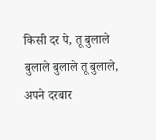किसी दर पे, तू बुलाले बुलाले बुलाले तू बुलाले, अपने दरबार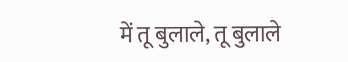में तू बुलाले, तू बुलाले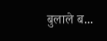बुलाले ब...